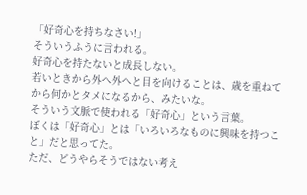「好奇心を持ちなさい!」
そういうふうに言われる。
好奇心を持たないと成長しない。
若いときから外へ外へと目を向けることは、歳を重ねてから何かとタメになるから、みたいな。
そういう文脈で使われる「好奇心」という言葉。
ぼくは「好奇心」とは「いろいろなものに興味を持つこと」だと思ってた。
ただ、どうやらそうではない考え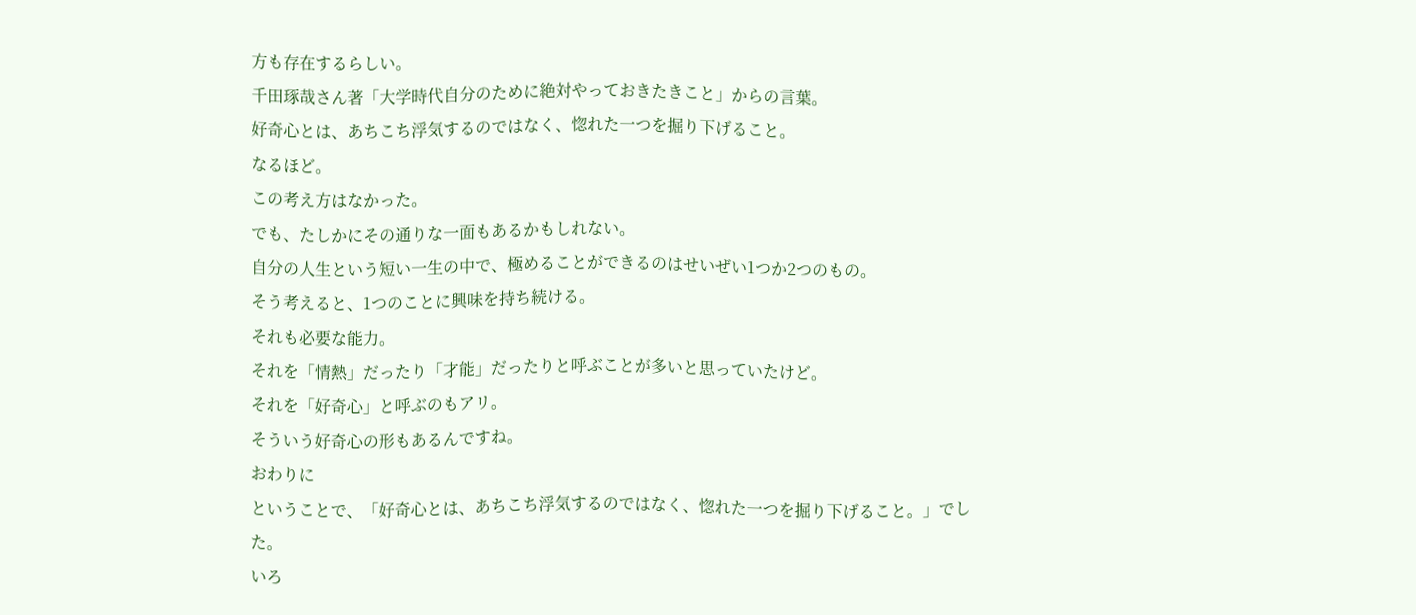方も存在するらしい。
千田琢哉さん著「大学時代自分のために絶対やっておきたきこと」からの言葉。
好奇心とは、あちこち浮気するのではなく、惚れた一つを掘り下げること。
なるほど。
この考え方はなかった。
でも、たしかにその通りな一面もあるかもしれない。
自分の人生という短い一生の中で、極めることができるのはせいぜい1つか2つのもの。
そう考えると、1つのことに興味を持ち続ける。
それも必要な能力。
それを「情熱」だったり「才能」だったりと呼ぶことが多いと思っていたけど。
それを「好奇心」と呼ぶのもアリ。
そういう好奇心の形もあるんですね。
おわりに
ということで、「好奇心とは、あちこち浮気するのではなく、惚れた一つを掘り下げること。」でした。
いろ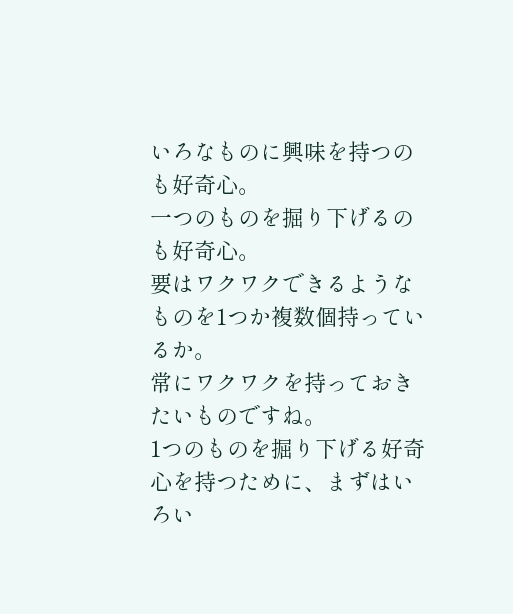いろなものに興味を持つのも好奇心。
一つのものを掘り下げるのも好奇心。
要はワクワクできるようなものを1つか複数個持っているか。
常にワクワクを持っておきたいものですね。
1つのものを掘り下げる好奇心を持つために、まずはいろい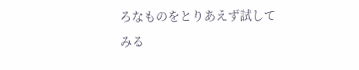ろなものをとりあえず試してみる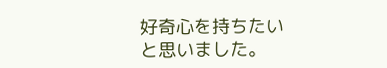好奇心を持ちたいと思いました。